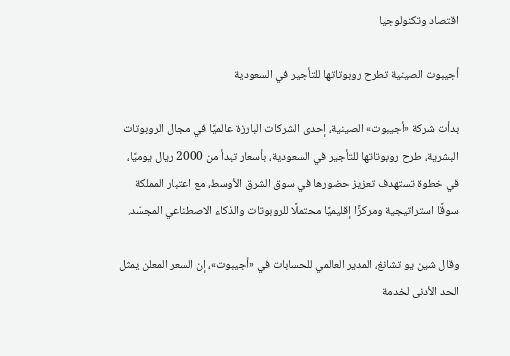اقتصاد وتكنولوجيا

أجيبوت الصينية تطرح روبوتاتها للتأجير في السعودية

بدأت شركة «أجيبوت» الصينية، إحدى الشركات البارزة عالميًا في مجال الروبوتات البشرية، طرح روبوتاتها للتأجير في السعودية، بأسعار تبدأ من 2000 ريال يوميًا، في خطوة تستهدف تعزيز حضورها في سوق الشرق الأوسط، مع اعتبار المملكة سوقًا استراتيجية ومركزًا إقليميًا محتملًا للروبوتات والذكاء الاصطناعي المجسّد.

وقال شين يو تشانغ، المدير العالمي للحسابات في «أجيبوت»، إن السعر المعلن يمثل الحد الأدنى لخدمة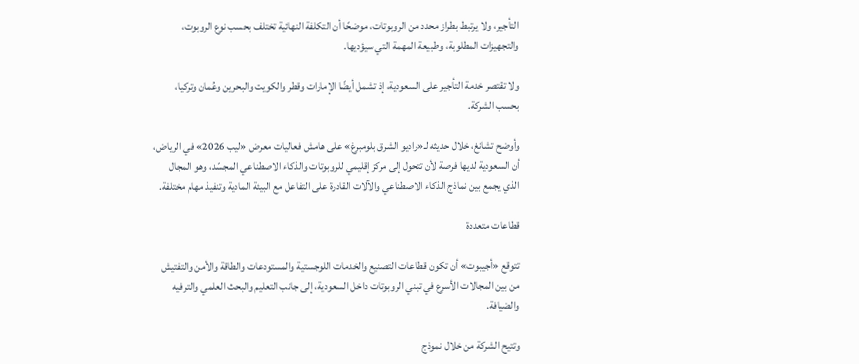التأجير، ولا يرتبط بطراز محدد من الروبوتات، موضحًا أن التكلفة النهائية تختلف بحسب نوع الروبوت، والتجهيزات المطلوبة، وطبيعة المهمة التي سيؤديها.

ولا تقتصر خدمة التأجير على السعودية، إذ تشمل أيضًا الإمارات وقطر والكويت والبحرين وعُمان وتركيا، بحسب الشركة.

وأوضح تشانغ، خلال حديثه لـ«راديو الشرق بلومبرغ» على هامش فعاليات معرض «ليب 2026» في الرياض، أن السعودية لديها فرصة لأن تتحول إلى مركز إقليمي للروبوتات والذكاء الاصطناعي المجسّد، وهو المجال الذي يجمع بين نماذج الذكاء الاصطناعي والآلات القادرة على التفاعل مع البيئة المادية وتنفيذ مهام مختلفة.

قطاعات متعددة

تتوقع «أجيبوت» أن تكون قطاعات التصنيع والخدمات اللوجستية والمستودعات والطاقة والأمن والتفتيش من بين المجالات الأسرع في تبني الروبوتات داخل السعودية، إلى جانب التعليم والبحث العلمي والترفيه والضيافة.

وتتيح الشركة من خلال نموذج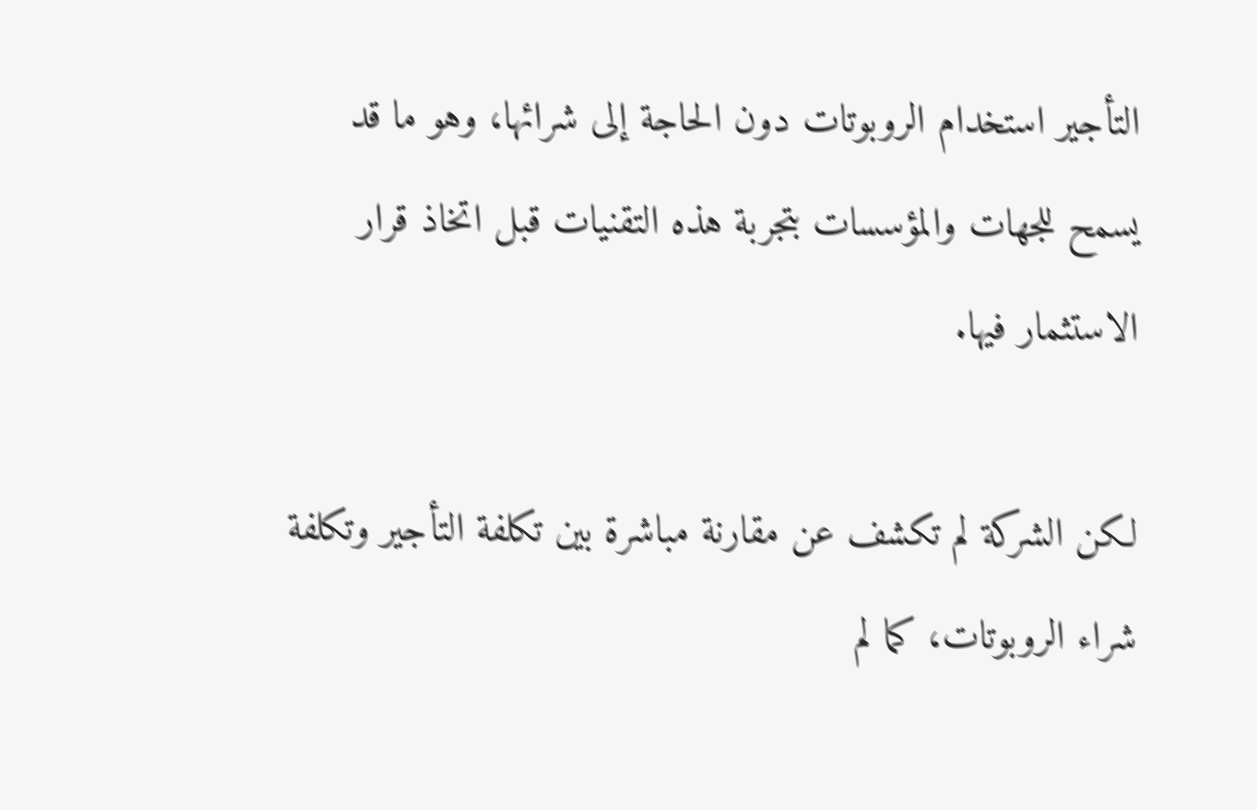التأجير استخدام الروبوتات دون الحاجة إلى شرائها، وهو ما قد يسمح للجهات والمؤسسات بتجربة هذه التقنيات قبل اتخاذ قرار الاستثمار فيها.

لكن الشركة لم تكشف عن مقارنة مباشرة بين تكلفة التأجير وتكلفة شراء الروبوتات، كما لم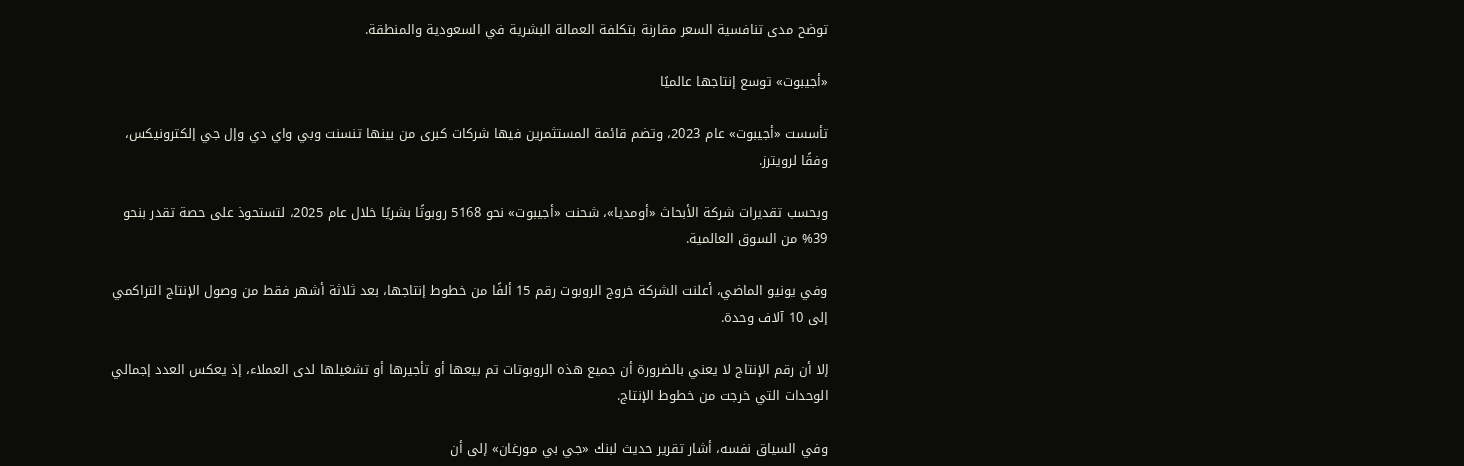توضح مدى تنافسية السعر مقارنة بتكلفة العمالة البشرية في السعودية والمنطقة.

«أجيبوت» توسع إنتاجها عالميًا

تأسست «أجيبوت» عام 2023، وتضم قائمة المستثمرين فيها شركات كبرى من بينها تنسنت وبي واي دي وإل جي إلكترونيكس، وفقًا لرويترز.

وبحسب تقديرات شركة الأبحاث «أومديا»، شحنت «أجيبوت» نحو 5168 روبوتًا بشريًا خلال عام 2025، لتستحوذ على حصة تقدر بنحو 39% من السوق العالمية.

وفي يونيو الماضي، أعلنت الشركة خروج الروبوت رقم 15 ألفًا من خطوط إنتاجها، بعد ثلاثة أشهر فقط من وصول الإنتاج التراكمي إلى 10 آلاف وحدة.

إلا أن رقم الإنتاج لا يعني بالضرورة أن جميع هذه الروبوتات تم بيعها أو تأجيرها أو تشغيلها لدى العملاء، إذ يعكس العدد إجمالي الوحدات التي خرجت من خطوط الإنتاج.

وفي السياق نفسه، أشار تقرير حديث لبنك «جي بي مورغان» إلى أن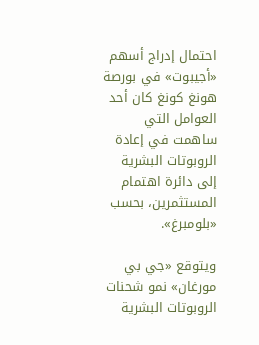احتمال إدراج أسهم «أجيبوت» في بورصة هونغ كونغ كان أحد العوامل التي ساهمت في إعادة الروبوتات البشرية إلى دائرة اهتمام المستثمرين، بحسب «بلومبرغ».

ويتوقع «جي بي مورغان» نمو شحنات الروبوتات البشرية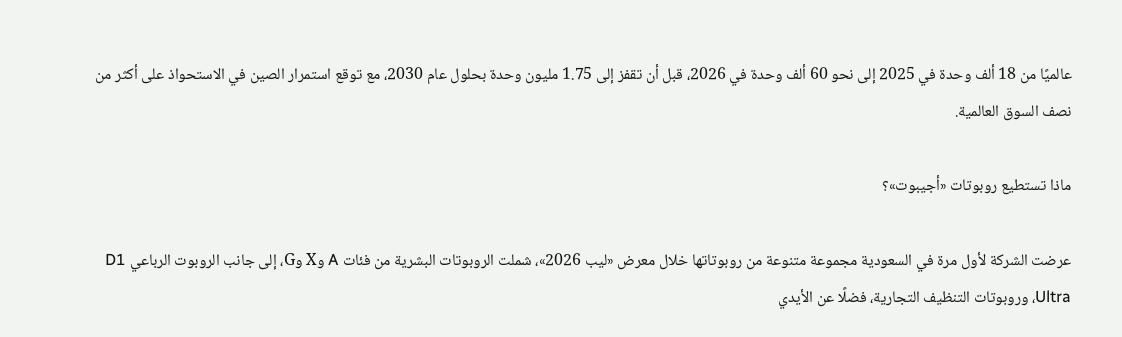عالميًا من 18 ألف وحدة في 2025 إلى نحو 60 ألف وحدة في 2026، قبل أن تقفز إلى 1.75 مليون وحدة بحلول عام 2030، مع توقع استمرار الصين في الاستحواذ على أكثر من نصف السوق العالمية.

ماذا تستطيع روبوتات «أجيبوت»؟

عرضت الشركة لأول مرة في السعودية مجموعة متنوعة من روبوتاتها خلال معرض «ليب 2026»، شملت الروبوتات البشرية من فئات A وX وG، إلى جانب الروبوت الرباعي D1 Ultra، وروبوتات التنظيف التجارية، فضلًا عن الأيدي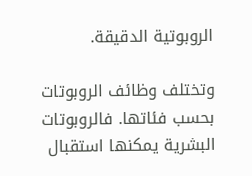الروبوتية الدقيقة.

وتختلف وظائف الروبوتات بحسب فئاتها. فالروبوتات البشرية يمكنها استقبال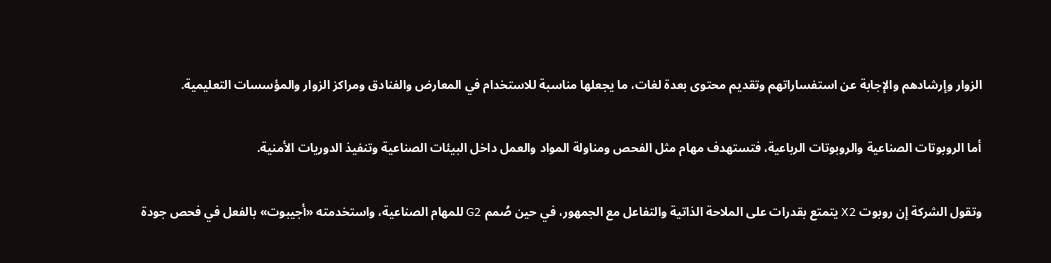الزوار وإرشادهم والإجابة عن استفساراتهم وتقديم محتوى بعدة لغات، ما يجعلها مناسبة للاستخدام في المعارض والفنادق ومراكز الزوار والمؤسسات التعليمية.

أما الروبوتات الصناعية والروبوتات الرباعية، فتستهدف مهام مثل الفحص ومناولة المواد والعمل داخل البيئات الصناعية وتنفيذ الدوريات الأمنية.

وتقول الشركة إن روبوت X2 يتمتع بقدرات على الملاحة الذاتية والتفاعل مع الجمهور، في حين صُمم G2 للمهام الصناعية، واستخدمته «أجيبوت» بالفعل في فحص جودة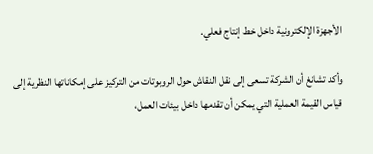الأجهزة الإلكترونية داخل خط إنتاج فعلي.

وأكد تشانغ أن الشركة تسعى إلى نقل النقاش حول الروبوتات من التركيز على إمكاناتها النظرية إلى قياس القيمة العملية التي يمكن أن تقدمها داخل بيئات العمل،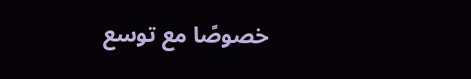خصوصًا مع توسع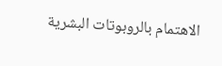الاهتمام بالروبوتات البشرية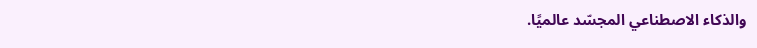والذكاء الاصطناعي المجسّد عالميًا.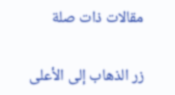مقالات ذات صلة

زر الذهاب إلى الأعلى